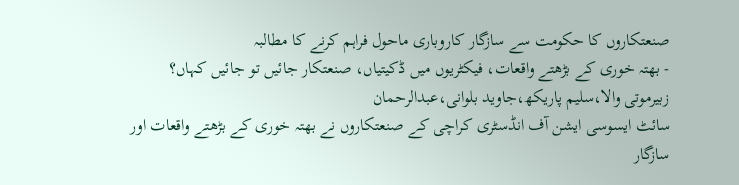صنعتکاروں کا حکومت سے سازگار کاروباری ماحول فراہم کرنے کا مطالبہ
- بھتہ خوری کے بڑھتے واقعات، فیکٹریوں میں ڈکیتیاں، صنعتکار جائیں تو جائیں کہاں؟ زبیرموتی والا،سلیم پاریکھ،جاوید بلوانی،عبدالرحمان
سائٹ ایسوسی ایشن آف انڈسٹری کراچی کے صنعتکاروں نے بھتہ خوری کے بڑھتے واقعات اور سازگار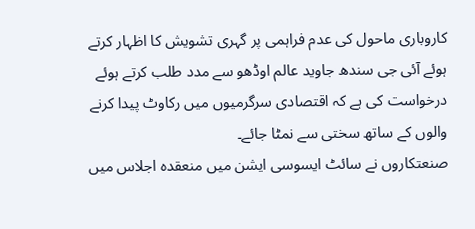کاروباری ماحول کی عدم فراہمی پر گہری تشویش کا اظہار کرتے ہوئے آئی جی سندھ جاوید عالم اوڈھو سے مدد طلب کرتے ہوئے درخواست کی ہے کہ اقتصادی سرگرمیوں میں رکاوٹ پیدا کرنے والوں کے ساتھ سختی سے نمٹا جائے۔
صنعتکاروں نے سائٹ ایسوسی ایشن میں منعقدہ اجلاس میں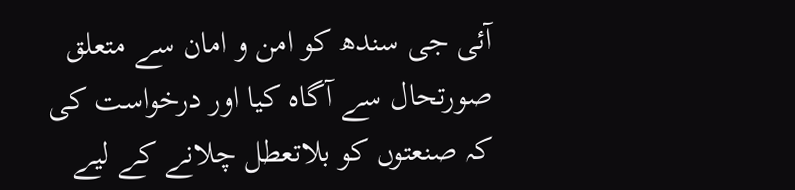آئی جی سندھ کو امن و امان سے متعلق صورتحال سے آگاہ کیا اور درخواست کی کہ صنعتوں کو بلاتعطل چلانے کے لیے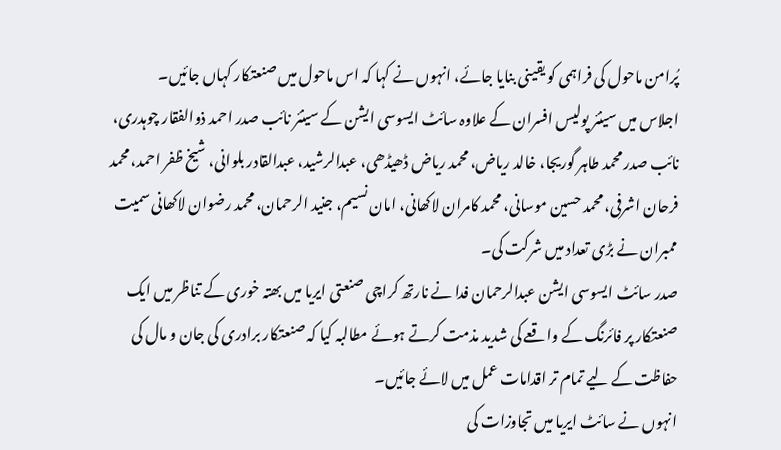پُرامن ماحول کی فراہمی کو یقینی بنایا جائے، انہوں نے کہا کہ اس ماحول میں صنعتکار کہاں جائیں۔
اجلاس میں سینئر پولیس افسران کے علاوہ سائٹ ایسوسی ایشن کے سینئر نائب صدر احمد ذوالفقار چوہدری، نائب صدر محمد طاہر گوریجا، خالد ریاض، محمد ریاض ڈھیڈھی، عبدالرشید، عبدالقادر بلوانی، شیخ ظفر احمد، محمد فرحان اشرفی، محمد حسین موسانی، محمد کامران لاکھانی، امان نسیم، جنید الرحمان، محمد رضوان لاکھانی سمیت ممبران نے بڑی تعداد میں شرکت کی۔
صدر سائٹ ایسوسی ایشن عبدالرحمان فدا نے نارتھ کراچی صنعتی ایریا میں بھتہ خوری کے تناظر میں ایک صنعتکار پر فائرنگ کے واقعے کی شدید مذمت کرتے ہوئے مطالبہ کیا کہ صنعتکار برادری کی جان و مال کی حفاظت کے لیے تمام تر اقدامات عمل میں لائے جائیں۔
انہوں نے سائٹ ایریا میں تجاوزات کی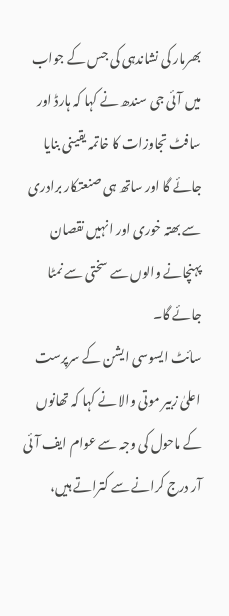بھرمار کی نشاندہی کی جس کے جواب میں آئی جی سندھ نے کہا کہ ہارڈ اور سافٹ تجاوزات کا خاتمہ یقینی بنایا جائے گا اور ساتھ ہی صنعتکار برادری سے بھتہ خوری اور انہیں نقصان پہنچانے والوں سے سختی سے نمٹا جائے گا۔
سائٹ ایسوسی ایشن کے سرپرست اعلیٰ زبیر موتی والا نے کہا کہ تھانوں کے ماحول کی وجہ سے عوام ایف آئی آر درج کرانے سے کتراتے ہیں،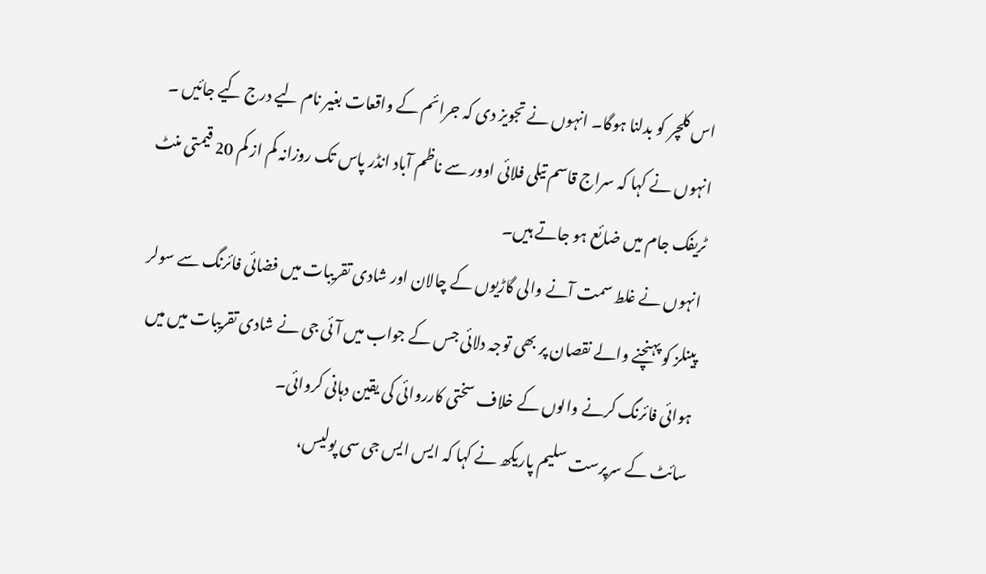اس کلچر کو بدلنا ہوگا۔ انہوں نے تجویز دی کہ جرائم کے واقعات بغیر نام لیے درج کیے جائیں ۔
انہوں نے کہا کہ سراج قاسم تیلی فلائی اوور سے ناظم آباد انڈر پاس تک روزانہ کم از کم 20 قیمتی منٹ ٹریفک جام میں ضائع ہو جاتے ہیں۔
انہوں نے غلط سمت آنے والی گاڑیوں کے چالان اور شادی تقریبات میں فضائی فائرنگ سے سولر پینلز کو پہنچنے والے نقصان پر بھی توجہ دلائی جس کے جواب میں آئی جی نے شادی تقریبات میں میں ہوائی فائرنگ کرنے والوں کے خلاف سختی کارروائی کی یقین دہانی کروائی۔
سائٹ کے سرپرست سلیم پاریکھ نے کہا کہ ایس ایس جی سی پولیس،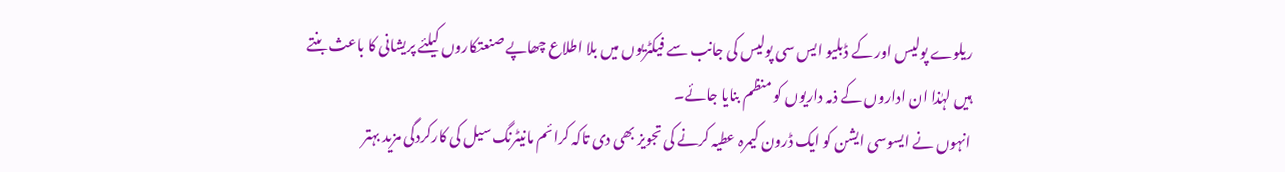ریلوے پولیس اور کے ڈبلیو ایس سی پولیس کی جانب سے فیکٹریوں میں بلا اطلاع چھاپے صنعتکاروں کیلئے پریشانی کا باعث بنتے ہیں لہٰذا ان اداروں کے ذمہ داریوں کو منظم بنایا جائے۔
انہوں نے ایسوسی ایشن کو ایک ڈرون کیمرہ عطیہ کرنے کی تجویز بھی دی تاکہ کرائم مانیٹرنگ سیل کی کارکردگی مزید بہتر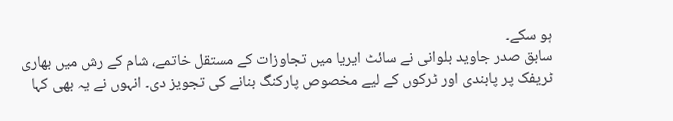ہو سکے۔
سابق صدر جاوید بلوانی نے سائٹ ایریا میں تجاوزات کے مستقل خاتمے، شام کے رش میں بھاری ٹریفک پر پابندی اور ٹرکوں کے لیے مخصوص پارکنگ بنانے کی تجویز دی۔ انہوں نے یہ بھی کہا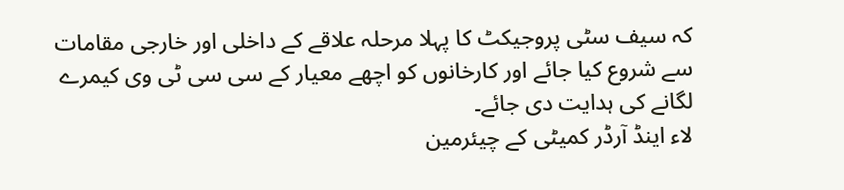کہ سیف سٹی پروجیکٹ کا پہلا مرحلہ علاقے کے داخلی اور خارجی مقامات سے شروع کیا جائے اور کارخانوں کو اچھے معیار کے سی سی ٹی وی کیمرے لگانے کی ہدایت دی جائے۔
لاء اینڈ آرڈر کمیٹی کے چیئرمین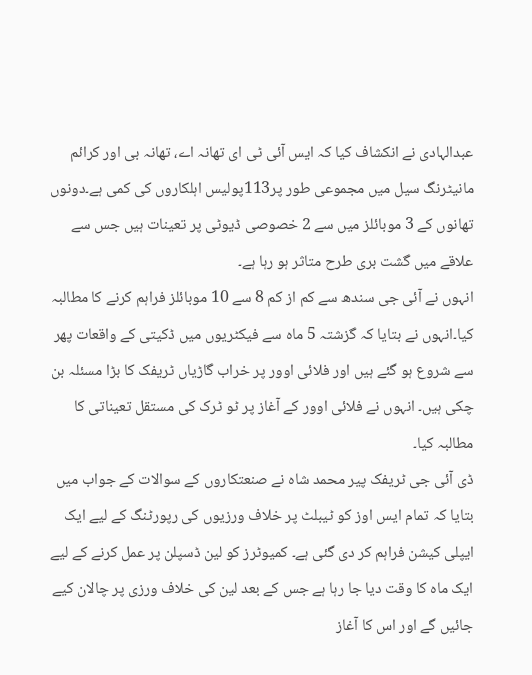عبدالہادی نے انکشاف کیا کہ ایس آئی ٹی ای تھانہ اے، تھانہ بی اور کرائم مانیٹرنگ سیل میں مجموعی طور پر113پولیس اہلکاروں کی کمی ہے۔دونوں تھانوں کے 3 موبائلز میں سے 2 خصوصی ڈیوٹی پر تعینات ہیں جس سے علاقے میں گشت بری طرح متاثر ہو رہا ہے۔
انہوں نے آئی جی سندھ سے کم از کم 8 سے 10 موبائلز فراہم کرنے کا مطالبہ کیا۔انہوں نے بتایا کہ گزشتہ 5 ماہ سے فیکٹریوں میں ڈکیتی کے واقعات پھر سے شروع ہو گئے ہیں اور فلائی اوور پر خراب گاڑیاں ٹریفک کا بڑا مسئلہ بن چکی ہیں۔ انہوں نے فلائی اوور کے آغاز پر ٹو ٹرک کی مستقل تعیناتی کا مطالبہ کیا۔
ڈی آئی جی ٹریفک پیر محمد شاہ نے صنعتکاروں کے سوالات کے جواب میں بتایا کہ تمام ایس اوز کو ٹیبلٹ پر خلاف ورزیوں کی رپورٹنگ کے لیے ایک ایپلی کیشن فراہم کر دی گئی ہے۔ کمیوٹرز کو لین ڈسپلن پر عمل کرنے کے لیے ایک ماہ کا وقت دیا جا رہا ہے جس کے بعد لین کی خلاف ورزی پر چالان کیے جائیں گے اور اس کا آغاز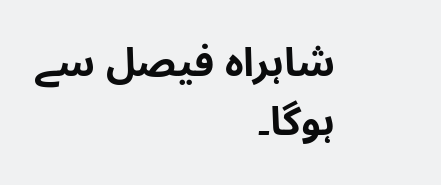شاہراہ فیصل سے ہوگا۔